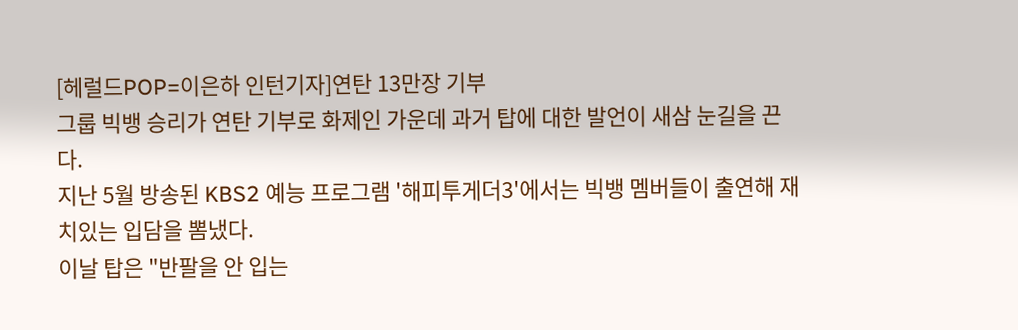[헤럴드POP=이은하 인턴기자]연탄 13만장 기부
그룹 빅뱅 승리가 연탄 기부로 화제인 가운데 과거 탑에 대한 발언이 새삼 눈길을 끈다.
지난 5월 방송된 KBS2 예능 프로그램 '해피투게더3'에서는 빅뱅 멤버들이 출연해 재치있는 입담을 뽐냈다.
이날 탑은 "반팔을 안 입는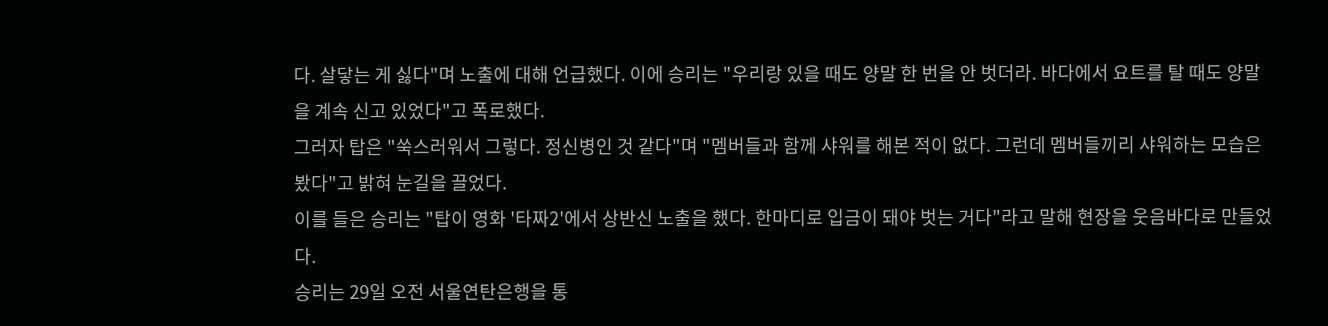다. 살닿는 게 싫다"며 노출에 대해 언급했다. 이에 승리는 "우리랑 있을 때도 양말 한 번을 안 벗더라. 바다에서 요트를 탈 때도 양말을 계속 신고 있었다"고 폭로했다.
그러자 탑은 "쑥스러워서 그렇다. 정신병인 것 같다"며 "멤버들과 함께 샤워를 해본 적이 없다. 그런데 멤버들끼리 샤워하는 모습은 봤다"고 밝혀 눈길을 끌었다.
이를 들은 승리는 "탑이 영화 '타짜2'에서 상반신 노출을 했다. 한마디로 입금이 돼야 벗는 거다"라고 말해 현장을 웃음바다로 만들었다.
승리는 29일 오전 서울연탄은행을 통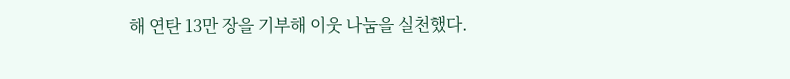해 연탄 13만 장을 기부해 이웃 나눔을 실천했다.